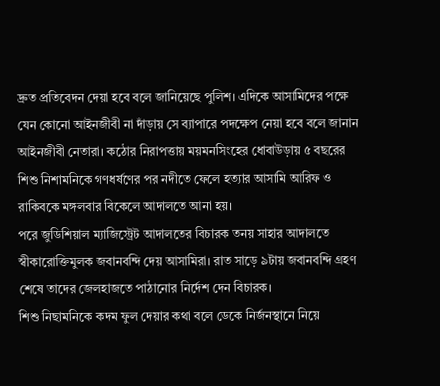দ্রুত প্রতিবেদন দেয়া হবে বলে জানিয়েছে পুলিশ। এদিকে আসামিদের পক্ষে যেন কোনো আইনজীবী না দাঁড়ায় সে ব্যাপারে পদক্ষেপ নেয়া হবে বলে জানান আইনজীবী নেতারা। কঠোর নিরাপত্তায় ময়মনসিংহের ধোবাউড়ায় ৫ বছরের শিশু নিশামনিকে গণধর্ষণের পর নদীতে ফেলে হত্যার আসামি আরিফ ও রাকিবকে মঙ্গলবার বিকেলে আদালতে আনা হয়।
পরে জুডিশিয়াল ম্যাজিস্ট্রেট আদালতের বিচারক তনয় সাহার আদালতে স্বীকারোক্তিমুলক জবানবন্দি দেয় আসামিরা। রাত সাড়ে ৯টায় জবানবন্দি গ্রহণ শেষে তাদের জেলহাজতে পাঠানোর নির্দেশ দেন বিচারক।
শিশু নিছামনিকে কদম ফুল দেয়ার কথা বলে ডেকে নির্জনস্থানে নিয়ে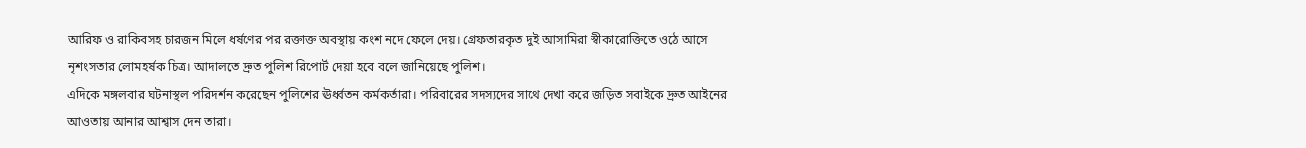আরিফ ও রাকিবসহ চারজন মিলে ধর্ষণের পর রক্তাক্ত অবস্থায় কংশ নদে ফেলে দেয়। গ্রেফতারকৃত দুই আসামিরা স্বীকারোক্তিতে ওঠে আসে নৃশংসতার লোমহর্ষক চিত্র। আদালতে দ্রুত পুলিশ রিপোর্ট দেয়া হবে বলে জানিয়েছে পুলিশ।
এদিকে মঙ্গলবার ঘটনাস্থল পরিদর্শন করেছেন পুলিশের ঊর্ধ্বতন কর্মকর্তারা। পরিবারের সদস্যদের সাথে দেখা করে জড়িত সবাইকে দ্রুত আইনের আওতায় আনার আশ্বাস দেন তারা।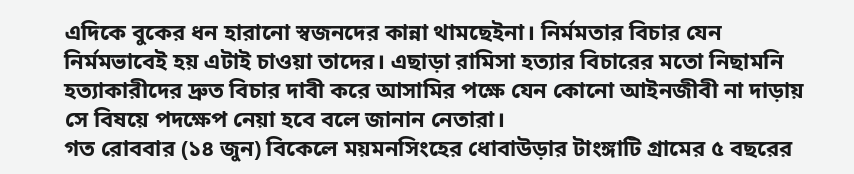এদিকে বুকের ধন হারানো স্বজনদের কান্না থামছেইনা। নির্মমতার বিচার যেন নির্মমভাবেই হয় এটাই চাওয়া তাদের। এছাড়া রামিসা হত্যার বিচারের মতো নিছামনি হত্যাকারীদের দ্রুত বিচার দাবী করে আসামির পক্ষে যেন কোনো আইনজীবী না দাড়ায় সে বিষয়ে পদক্ষেপ নেয়া হবে বলে জানান নেতারা।
গত রোববার (১৪ জুন) বিকেলে ময়মনসিংহের ধোবাউড়ার টাংঙ্গাটি গ্রামের ৫ বছরের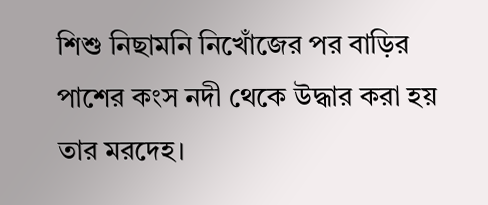শিশু নিছামনি নিখোঁজের পর বাড়ির পাশের কংস নদী থেকে উদ্ধার করা হয় তার মরদেহ।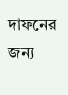দাফনের জন্য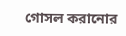গোসল করানোর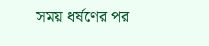সময় ধর্ষণের পর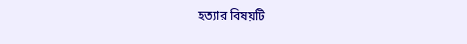হত্যার বিষয়টি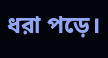ধরা পড়ে।